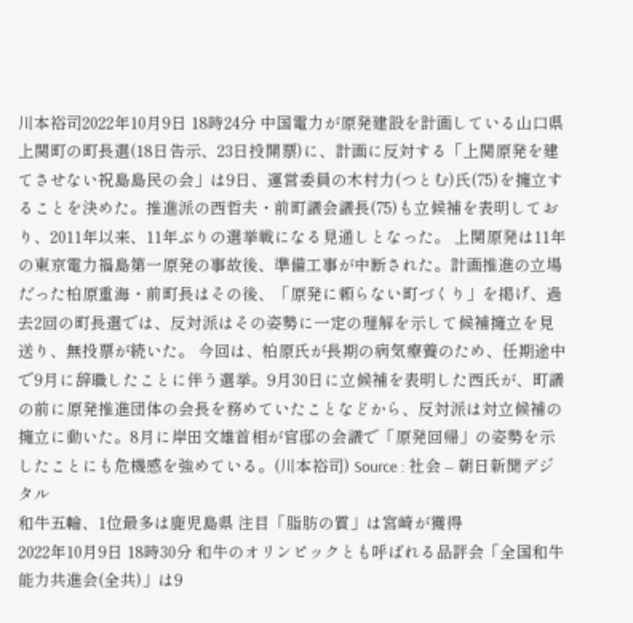川本裕司2022年10月9日 18時24分 中国電力が原発建設を計画している山口県上関町の町長選(18日告示、23日投開票)に、計画に反対する「上関原発を建てさせない祝島島民の会」は9日、運営委員の木村力(つとむ)氏(75)を擁立することを決めた。推進派の西哲夫・前町議会議長(75)も立候補を表明しており、2011年以来、11年ぶりの選挙戦になる見通しとなった。 上関原発は11年の東京電力福島第一原発の事故後、準備工事が中断された。計画推進の立場だった柏原重海・前町長はその後、「原発に頼らない町づくり」を掲げ、過去2回の町長選では、反対派はその姿勢に一定の理解を示して候補擁立を見送り、無投票が続いた。 今回は、柏原氏が長期の病気療養のため、任期途中で9月に辞職したことに伴う選挙。9月30日に立候補を表明した西氏が、町議の前に原発推進団体の会長を務めていたことなどから、反対派は対立候補の擁立に動いた。8月に岸田文雄首相が官邸の会議で「原発回帰」の姿勢を示したことにも危機感を強めている。(川本裕司) Source : 社会 – 朝日新聞デジタル
和牛五輪、1位最多は鹿児島県 注目「脂肪の質」は宮崎が獲得
2022年10月9日 18時30分 和牛のオリンピックとも呼ばれる品評会「全国和牛能力共進会(全共)」は9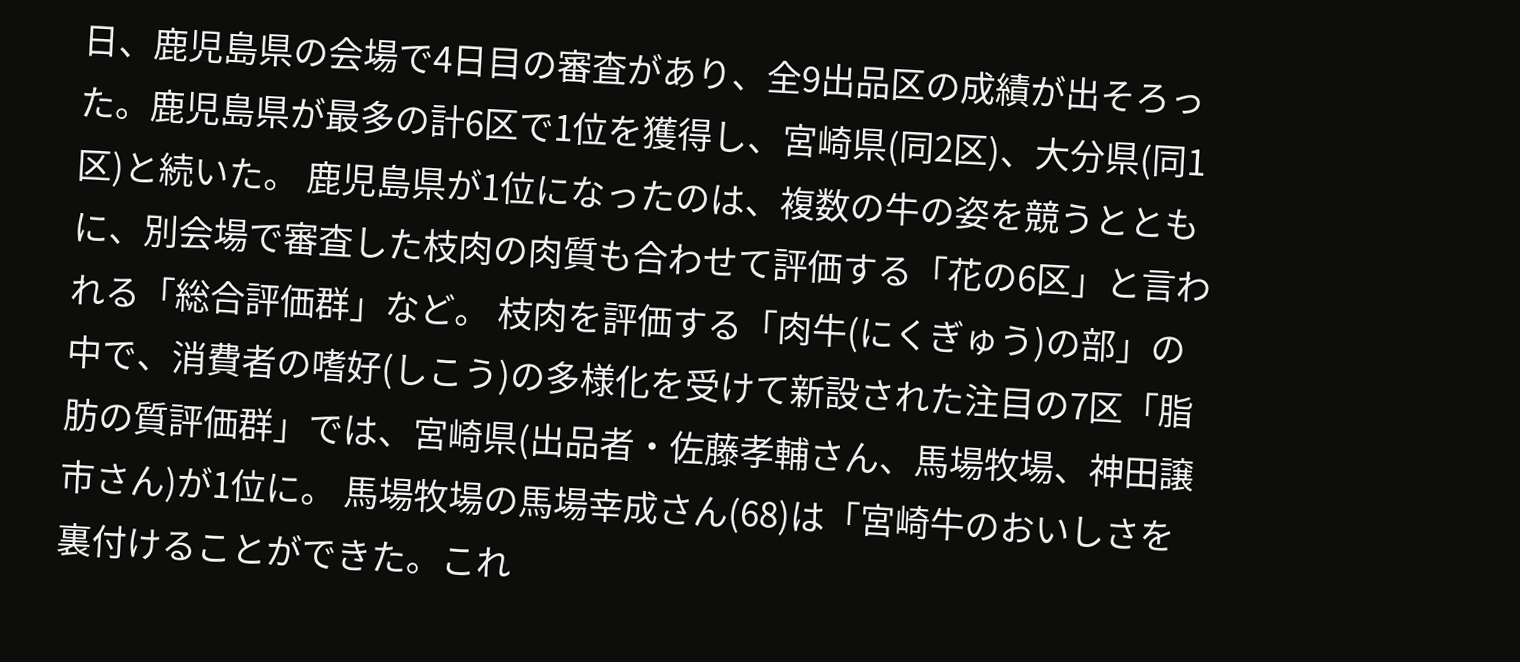日、鹿児島県の会場で4日目の審査があり、全9出品区の成績が出そろった。鹿児島県が最多の計6区で1位を獲得し、宮崎県(同2区)、大分県(同1区)と続いた。 鹿児島県が1位になったのは、複数の牛の姿を競うとともに、別会場で審査した枝肉の肉質も合わせて評価する「花の6区」と言われる「総合評価群」など。 枝肉を評価する「肉牛(にくぎゅう)の部」の中で、消費者の嗜好(しこう)の多様化を受けて新設された注目の7区「脂肪の質評価群」では、宮崎県(出品者・佐藤孝輔さん、馬場牧場、神田譲市さん)が1位に。 馬場牧場の馬場幸成さん(68)は「宮崎牛のおいしさを裏付けることができた。これ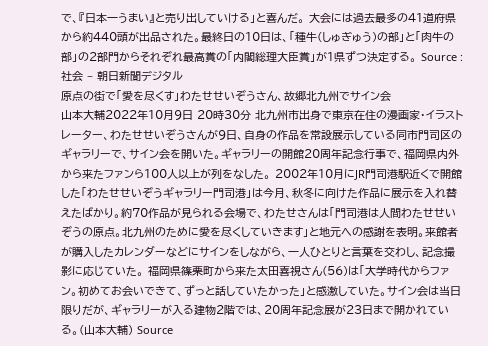で、『日本一うまい』と売り出していける」と喜んだ。 大会には過去最多の41道府県から約440頭が出品された。最終日の10日は、「種牛(しゅぎゅう)の部」と「肉牛の部」の2部門からそれぞれ最高賞の「内閣総理大臣賞」が1県ずつ決定する。 Source : 社会 – 朝日新聞デジタル
原点の街で「愛を尽くす」わたせせいぞうさん、故郷北九州でサイン会
山本大輔2022年10月9日 20時30分 北九州市出身で東京在住の漫画家・イラストレーター、わたせせいぞうさんが9日、自身の作品を常設展示している同市門司区のギャラリーで、サイン会を開いた。ギャラリーの開館20周年記念行事で、福岡県内外から来たファンら100人以上が列をなした。 2002年10月にJR門司港駅近くで開館した「わたせせいぞうギャラリー門司港」は今月、秋冬に向けた作品に展示を入れ替えたばかり。約70作品が見られる会場で、わたせさんは「門司港は人間わたせせいぞうの原点。北九州のために愛を尽くしていきます」と地元への感謝を表明。来館者が購入したカレンダーなどにサインをしながら、一人ひとりと言葉を交わし、記念撮影に応じていた。 福岡県篠栗町から来た太田喜視さん(56)は「大学時代からファン。初めてお会いできて、ずっと話していたかった」と感激していた。サイン会は当日限りだが、ギャラリーが入る建物2階では、20周年記念展が23日まで開かれている。(山本大輔) Source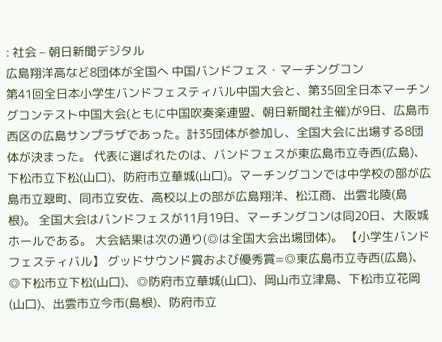: 社会 – 朝日新聞デジタル
広島翔洋高など8団体が全国へ 中国バンドフェス・マーチングコン
第41回全日本小学生バンドフェスティバル中国大会と、第35回全日本マーチングコンテスト中国大会(ともに中国吹奏楽連盟、朝日新聞社主催)が9日、広島市西区の広島サンプラザであった。計35団体が参加し、全国大会に出場する8団体が決まった。 代表に選ばれたのは、バンドフェスが東広島市立寺西(広島)、下松市立下松(山口)、防府市立華城(山口)。マーチングコンでは中学校の部が広島市立翠町、同市立安佐、高校以上の部が広島翔洋、松江商、出雲北陵(島根)。 全国大会はバンドフェスが11月19日、マーチングコンは同20日、大阪城ホールである。 大会結果は次の通り(◎は全国大会出場団体)。 【小学生バンドフェスティバル】 グッドサウンド賞および優秀賞=◎東広島市立寺西(広島)、◎下松市立下松(山口)、◎防府市立華城(山口)、岡山市立津島、下松市立花岡(山口)、出雲市立今市(島根)、防府市立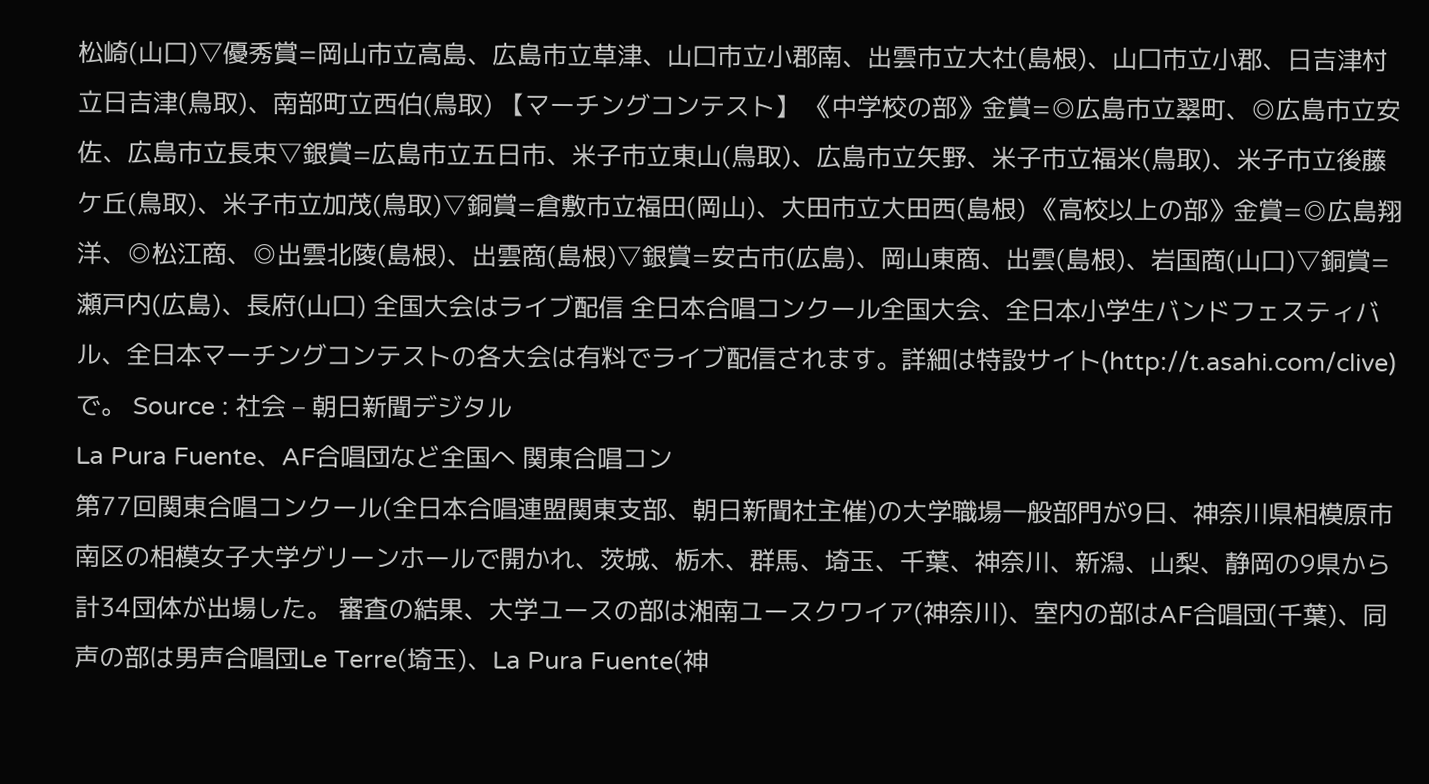松崎(山口)▽優秀賞=岡山市立高島、広島市立草津、山口市立小郡南、出雲市立大社(島根)、山口市立小郡、日吉津村立日吉津(鳥取)、南部町立西伯(鳥取) 【マーチングコンテスト】 《中学校の部》金賞=◎広島市立翠町、◎広島市立安佐、広島市立長束▽銀賞=広島市立五日市、米子市立東山(鳥取)、広島市立矢野、米子市立福米(鳥取)、米子市立後藤ケ丘(鳥取)、米子市立加茂(鳥取)▽銅賞=倉敷市立福田(岡山)、大田市立大田西(島根) 《高校以上の部》金賞=◎広島翔洋、◎松江商、◎出雲北陵(島根)、出雲商(島根)▽銀賞=安古市(広島)、岡山東商、出雲(島根)、岩国商(山口)▽銅賞=瀬戸内(広島)、長府(山口) 全国大会はライブ配信 全日本合唱コンクール全国大会、全日本小学生バンドフェスティバル、全日本マーチングコンテストの各大会は有料でライブ配信されます。詳細は特設サイト(http://t.asahi.com/clive)で。 Source : 社会 – 朝日新聞デジタル
La Pura Fuente、AF合唱団など全国へ 関東合唱コン
第77回関東合唱コンクール(全日本合唱連盟関東支部、朝日新聞社主催)の大学職場一般部門が9日、神奈川県相模原市南区の相模女子大学グリーンホールで開かれ、茨城、栃木、群馬、埼玉、千葉、神奈川、新潟、山梨、静岡の9県から計34団体が出場した。 審査の結果、大学ユースの部は湘南ユースクワイア(神奈川)、室内の部はAF合唱団(千葉)、同声の部は男声合唱団Le Terre(埼玉)、La Pura Fuente(神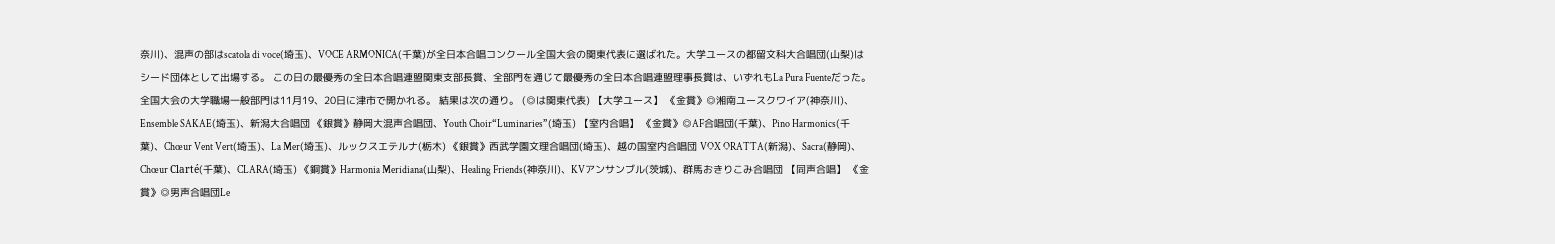奈川)、混声の部はscatola di voce(埼玉)、VOCE ARMONICA(千葉)が全日本合唱コンクール全国大会の関東代表に選ばれた。大学ユースの都留文科大合唱団(山梨)はシード団体として出場する。 この日の最優秀の全日本合唱連盟関東支部長賞、全部門を通じて最優秀の全日本合唱連盟理事長賞は、いずれもLa Pura Fuenteだった。 全国大会の大学職場一般部門は11月19、20日に津市で開かれる。 結果は次の通り。 (◎は関東代表) 【大学ユース】 《金賞》◎湘南ユースクワイア(神奈川)、Ensemble SAKAE(埼玉)、新潟大合唱団 《銀賞》静岡大混声合唱団、Youth Choir“Luminaries”(埼玉) 【室内合唱】 《金賞》◎AF合唱団(千葉)、Pino Harmonics(千葉)、Chœur Vent Vert(埼玉)、La Mer(埼玉)、ルックスエテルナ(栃木) 《銀賞》西武学園文理合唱団(埼玉)、越の国室内合唱団 VOX ORATTA(新潟)、Sacra(静岡)、Chœur Clarté(千葉)、CLARA(埼玉) 《銅賞》Harmonia Meridiana(山梨)、Healing Friends(神奈川)、KVアンサンブル(茨城)、群馬おきりこみ合唱団 【同声合唱】 《金賞》◎男声合唱団Le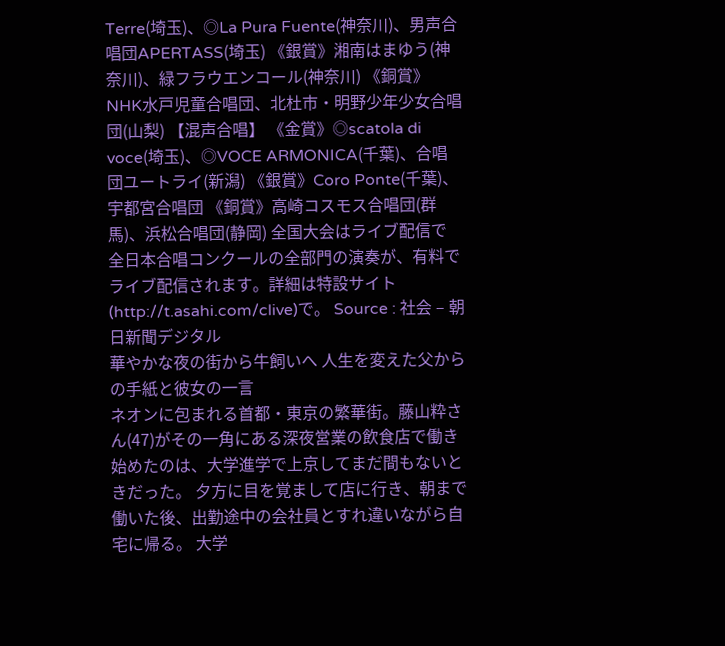Terre(埼玉)、◎La Pura Fuente(神奈川)、男声合唱団APERTASS(埼玉) 《銀賞》湘南はまゆう(神奈川)、緑フラウエンコール(神奈川) 《銅賞》NHK水戸児童合唱団、北杜市・明野少年少女合唱団(山梨) 【混声合唱】 《金賞》◎scatola di voce(埼玉)、◎VOCE ARMONICA(千葉)、合唱団ユートライ(新潟) 《銀賞》Coro Ponte(千葉)、宇都宮合唱団 《銅賞》高崎コスモス合唱団(群馬)、浜松合唱団(静岡) 全国大会はライブ配信で 全日本合唱コンクールの全部門の演奏が、有料でライブ配信されます。詳細は特設サイト(http://t.asahi.com/clive)で。 Source : 社会 – 朝日新聞デジタル
華やかな夜の街から牛飼いへ 人生を変えた父からの手紙と彼女の一言
ネオンに包まれる首都・東京の繁華街。藤山粋さん(47)がその一角にある深夜営業の飲食店で働き始めたのは、大学進学で上京してまだ間もないときだった。 夕方に目を覚まして店に行き、朝まで働いた後、出勤途中の会社員とすれ違いながら自宅に帰る。 大学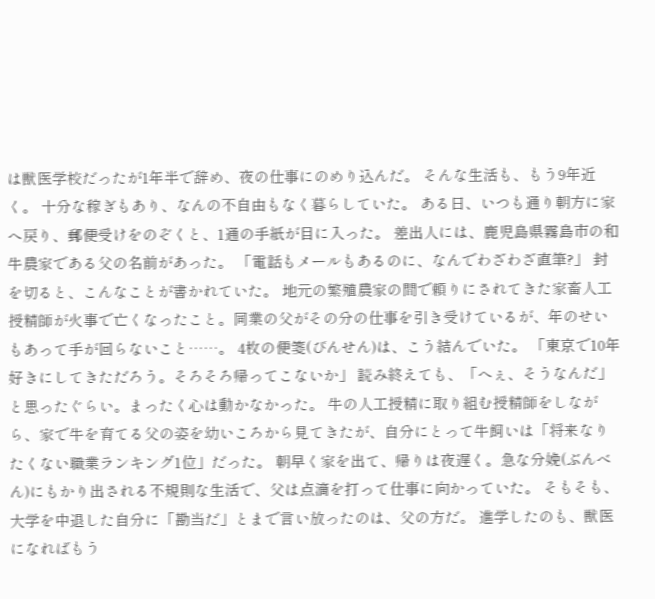は獣医学校だったが1年半で辞め、夜の仕事にのめり込んだ。 そんな生活も、もう9年近く。 十分な稼ぎもあり、なんの不自由もなく暮らしていた。 ある日、いつも通り朝方に家へ戻り、郵便受けをのぞくと、1通の手紙が目に入った。 差出人には、鹿児島県霧島市の和牛農家である父の名前があった。 「電話もメールもあるのに、なんでわざわざ直筆?」 封を切ると、こんなことが書かれていた。 地元の繁殖農家の間で頼りにされてきた家畜人工授精師が火事で亡くなったこと。同業の父がその分の仕事を引き受けているが、年のせいもあって手が回らないこと……。 4枚の便箋(びんせん)は、こう結んでいた。 「東京で10年好きにしてきただろう。そろそろ帰ってこないか」 読み終えても、「へぇ、そうなんだ」と思ったぐらい。まったく心は動かなかった。 牛の人工授精に取り組む授精師をしながら、家で牛を育てる父の姿を幼いころから見てきたが、自分にとって牛飼いは「将来なりたくない職業ランキング1位」だった。 朝早く家を出て、帰りは夜遅く。急な分娩(ぶんべん)にもかり出される不規則な生活で、父は点滴を打って仕事に向かっていた。 そもそも、大学を中退した自分に「勘当だ」とまで言い放ったのは、父の方だ。 進学したのも、獣医になればもう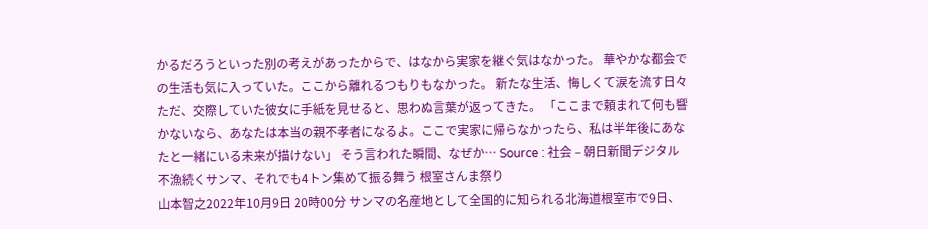かるだろうといった別の考えがあったからで、はなから実家を継ぐ気はなかった。 華やかな都会での生活も気に入っていた。ここから離れるつもりもなかった。 新たな生活、悔しくて涙を流す日々 ただ、交際していた彼女に手紙を見せると、思わぬ言葉が返ってきた。 「ここまで頼まれて何も響かないなら、あなたは本当の親不孝者になるよ。ここで実家に帰らなかったら、私は半年後にあなたと一緒にいる未来が描けない」 そう言われた瞬間、なぜか… Source : 社会 – 朝日新聞デジタル
不漁続くサンマ、それでも4トン集めて振る舞う 根室さんま祭り
山本智之2022年10月9日 20時00分 サンマの名産地として全国的に知られる北海道根室市で9日、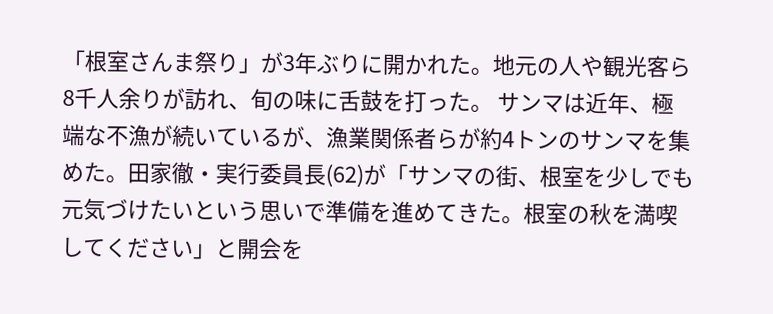「根室さんま祭り」が3年ぶりに開かれた。地元の人や観光客ら8千人余りが訪れ、旬の味に舌鼓を打った。 サンマは近年、極端な不漁が続いているが、漁業関係者らが約4トンのサンマを集めた。田家徹・実行委員長(62)が「サンマの街、根室を少しでも元気づけたいという思いで準備を進めてきた。根室の秋を満喫してください」と開会を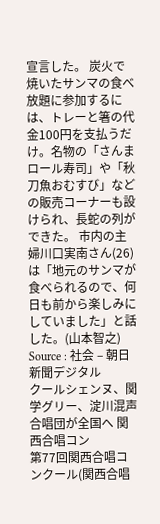宣言した。 炭火で焼いたサンマの食べ放題に参加するには、トレーと箸の代金100円を支払うだけ。名物の「さんまロール寿司」や「秋刀魚おむすび」などの販売コーナーも設けられ、長蛇の列ができた。 市内の主婦川口実南さん(26)は「地元のサンマが食べられるので、何日も前から楽しみにしていました」と話した。(山本智之) Source : 社会 – 朝日新聞デジタル
クールシェンヌ、関学グリー、淀川混声合唱団が全国へ 関西合唱コン
第77回関西合唱コンクール(関西合唱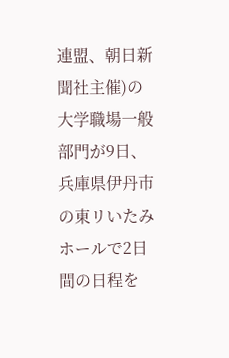連盟、朝日新聞社主催)の大学職場一般部門が9日、兵庫県伊丹市の東リいたみホールで2日間の日程を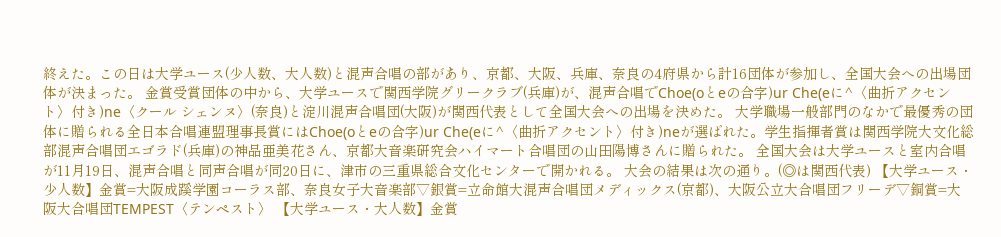終えた。この日は大学ユース(少人数、大人数)と混声合唱の部があり、京都、大阪、兵庫、奈良の4府県から計16団体が参加し、全国大会への出場団体が決まった。 金賞受賞団体の中から、大学ユースで関西学院グリークラブ(兵庫)が、混声合唱でChoe(oとeの合字)ur Che(eに^〈曲折アクセント〉付き)ne〈クール シェンヌ〉(奈良)と淀川混声合唱団(大阪)が関西代表として全国大会への出場を決めた。 大学職場一般部門のなかで最優秀の団体に贈られる全日本合唱連盟理事長賞にはChoe(oとeの合字)ur Che(eに^〈曲折アクセント〉付き)neが選ばれた。学生指揮者賞は関西学院大文化総部混声合唱団エゴラド(兵庫)の神品亜美花さん、京都大音楽研究会ハイマート合唱団の山田陽博さんに贈られた。 全国大会は大学ユースと室内合唱が11月19日、混声合唱と同声合唱が同20日に、津市の三重県総合文化センターで開かれる。 大会の結果は次の通り。(◎は関西代表) 【大学ユース・少人数】金賞=大阪成蹊学園コーラス部、奈良女子大音楽部▽銀賞=立命館大混声合唱団メディックス(京都)、大阪公立大合唱団フリーデ▽銅賞=大阪大合唱団TEMPEST〈テンペスト〉 【大学ユース・大人数】金賞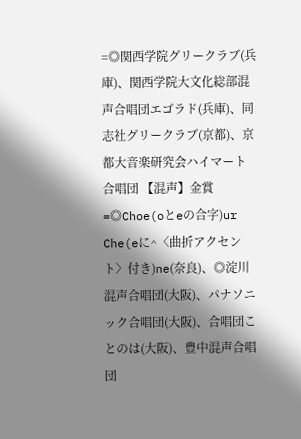=◎関西学院グリークラブ(兵庫)、関西学院大文化総部混声合唱団エゴラド(兵庫)、同志社グリークラブ(京都)、京都大音楽研究会ハイマート合唱団 【混声】金賞=◎Choe(oとeの合字)ur Che(eに^〈曲折アクセント〉付き)ne(奈良)、◎淀川混声合唱団(大阪)、パナソニック合唱団(大阪)、合唱団ことのは(大阪)、豊中混声合唱団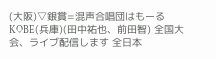(大阪)▽銀賞=混声合唱団はもーるKOBE(兵庫)(田中祐也、前田智) 全国大会、ライブ配信します 全日本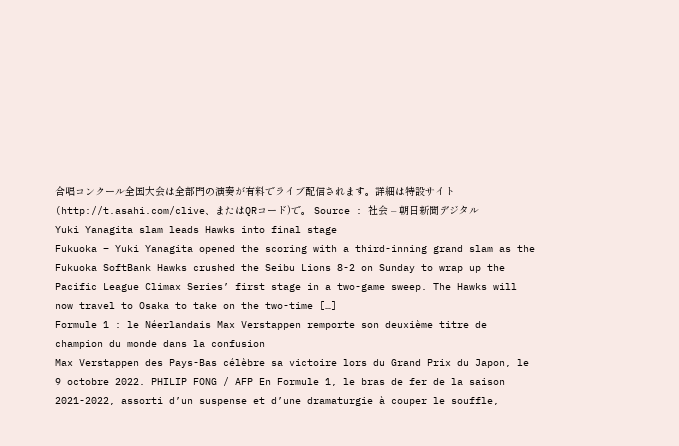合唱コンクール全国大会は全部門の演奏が有料でライブ配信されます。詳細は特設サイト(http://t.asahi.com/clive、またはQRコード)で。 Source : 社会 – 朝日新聞デジタル
Yuki Yanagita slam leads Hawks into final stage
Fukuoka – Yuki Yanagita opened the scoring with a third-inning grand slam as the Fukuoka SoftBank Hawks crushed the Seibu Lions 8-2 on Sunday to wrap up the Pacific League Climax Series’ first stage in a two-game sweep. The Hawks will now travel to Osaka to take on the two-time […]
Formule 1 : le Néerlandais Max Verstappen remporte son deuxième titre de champion du monde dans la confusion
Max Verstappen des Pays-Bas célèbre sa victoire lors du Grand Prix du Japon, le 9 octobre 2022. PHILIP FONG / AFP En Formule 1, le bras de fer de la saison 2021-2022, assorti d’un suspense et d’une dramaturgie à couper le souffle,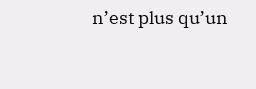n’est plus qu’un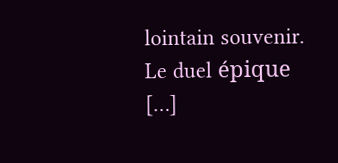lointain souvenir. Le duel épique […]